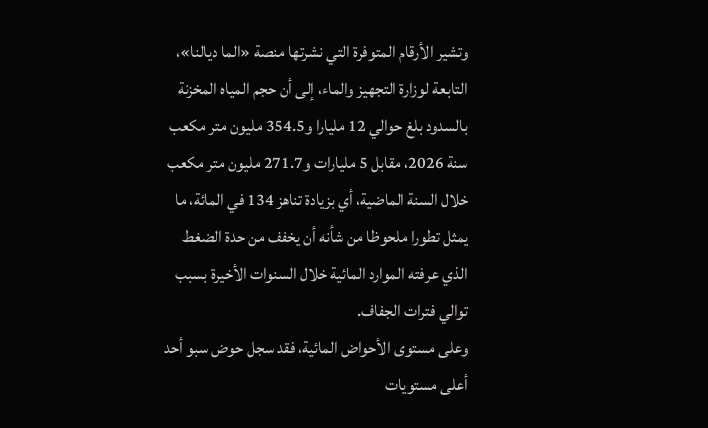وتشير الأرقام المتوفرة التي نشرتها منصة «الما ديالنا»، التابعة لوزارة التجهيز والماء، إلى أن حجم المياه المخزنة بالسدود بلغ حوالي 12 مليارا و354.5 مليون متر مكعب سنة 2026، مقابل 5 مليارات و271.7 مليون متر مكعب خلال السنة الماضية، أي بزيادة تناهز 134 في المائة، ما يمثل تطورا ملحوظا من شأنه أن يخفف من حدة الضغط الذي عرفته الموارد المائية خلال السنوات الأخيرة بسبب توالي فترات الجفاف.
وعلى مستوى الأحواض المائية، فقد سجل حوض سبو أحد أعلى مستويات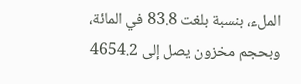الملء، بنسبة بلغت 83.8 في المائة، وبحجم مخزون يصل إلى 4654.2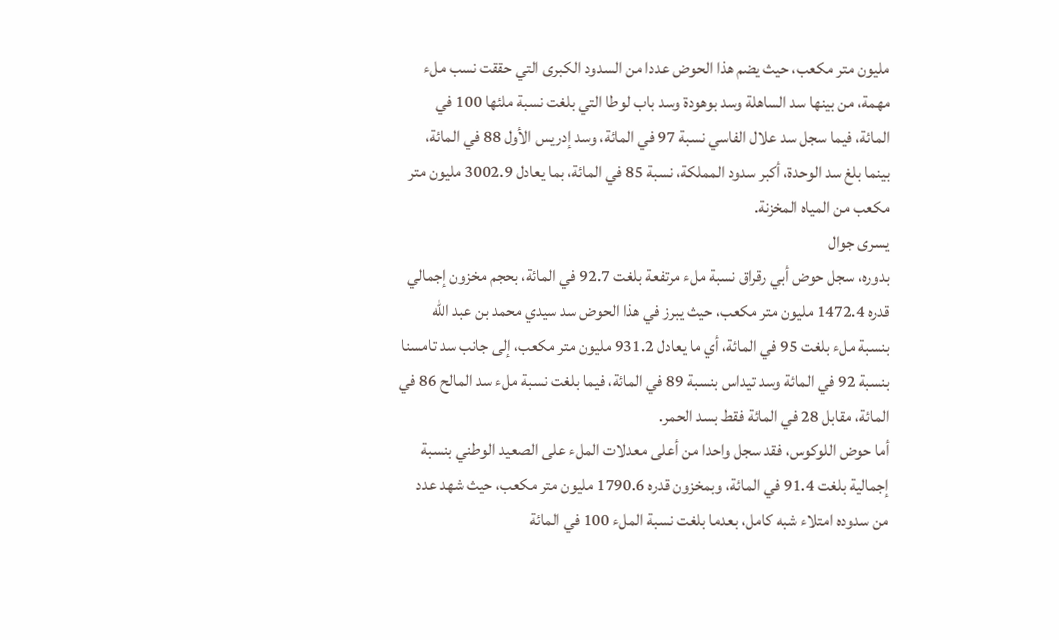مليون متر مكعب، حيث يضم هذا الحوض عددا من السدود الكبرى التي حققت نسب ملء مهمة، من بينها سد الساهلة وسد بوهودة وسد باب لوطا التي بلغت نسبة ملئها 100 في المائة، فيما سجل سد علال الفاسي نسبة 97 في المائة، وسد إدريس الأول 88 في المائة، بينما بلغ سد الوحدة، أكبر سدود المملكة، نسبة 85 في المائة، بما يعادل 3002.9 مليون متر مكعب من المياه المخزنة.
يسرى جوال
بدوره، سجل حوض أبي رقراق نسبة ملء مرتفعة بلغت 92.7 في المائة، بحجم مخزون إجمالي قدره 1472.4 مليون متر مكعب، حيث يبرز في هذا الحوض سد سيدي محمد بن عبد الله بنسبة ملء بلغت 95 في المائة، أي ما يعادل 931.2 مليون متر مكعب، إلى جانب سد تامسنا بنسبة 92 في المائة وسد تيداس بنسبة 89 في المائة، فيما بلغت نسبة ملء سد المالح 86 في المائة، مقابل 28 في المائة فقط بسد الحمر.
أما حوض اللوكوس، فقد سجل واحدا من أعلى معدلات الملء على الصعيد الوطني بنسبة إجمالية بلغت 91.4 في المائة، وبمخزون قدره 1790.6 مليون متر مكعب، حيث شهد عدد من سدوده امتلاء شبه كامل، بعدما بلغت نسبة الملء 100 في المائة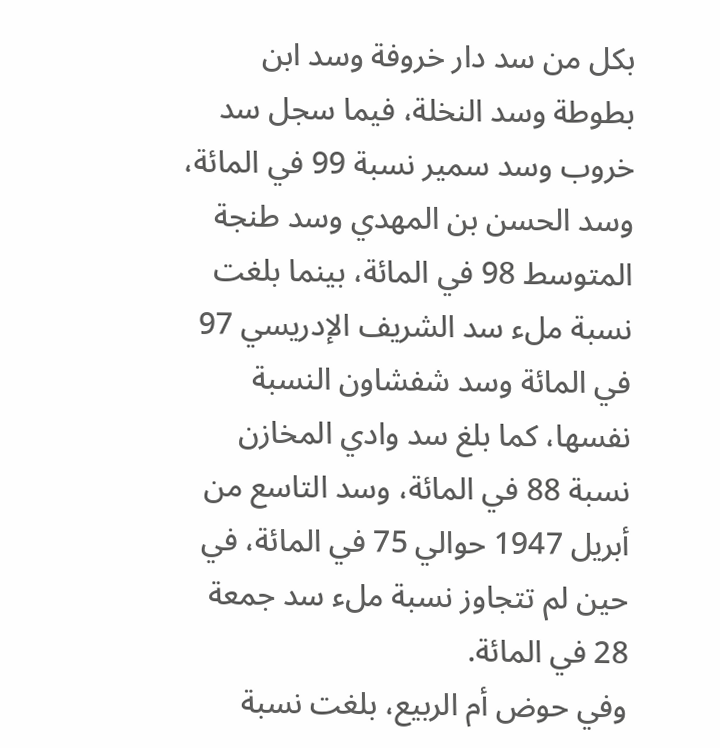بكل من سد دار خروفة وسد ابن بطوطة وسد النخلة، فيما سجل سد خروب وسد سمير نسبة 99 في المائة، وسد الحسن بن المهدي وسد طنجة المتوسط 98 في المائة، بينما بلغت نسبة ملء سد الشريف الإدريسي 97 في المائة وسد شفشاون النسبة نفسها، كما بلغ سد وادي المخازن نسبة 88 في المائة، وسد التاسع من أبريل 1947 حوالي 75 في المائة، في حين لم تتجاوز نسبة ملء سد جمعة 28 في المائة.
وفي حوض أم الربيع، بلغت نسبة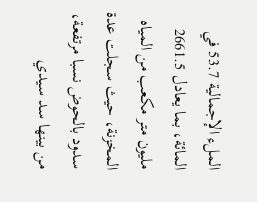الملء الإجمالية 53.7 في المائة، بما يعادل 2661.5 مليون متر مكعب من المياه المخزنة، حيث سجلت عدة سدود بالحوض نسبا مرتفعة، من بينها سد سيدي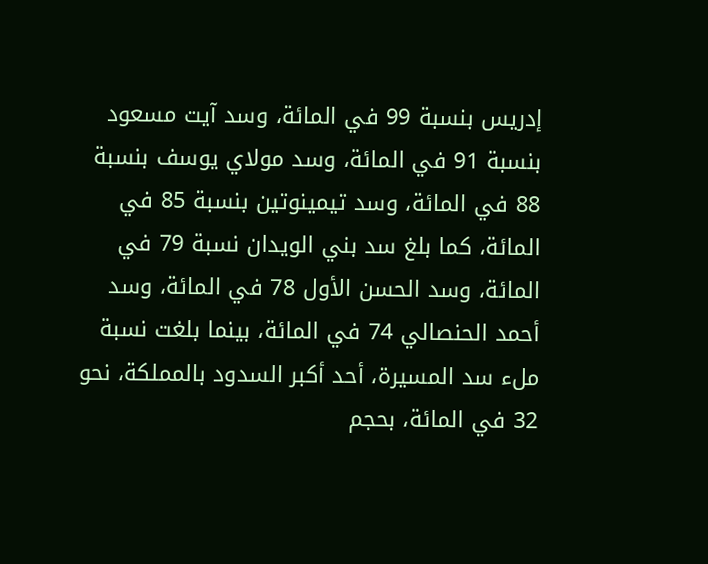إدريس بنسبة 99 في المائة، وسد آيت مسعود بنسبة 91 في المائة، وسد مولاي يوسف بنسبة 88 في المائة، وسد تيمينوتين بنسبة 85 في المائة، كما بلغ سد بني الويدان نسبة 79 في المائة، وسد الحسن الأول 78 في المائة، وسد أحمد الحنصالي 74 في المائة، بينما بلغت نسبة ملء سد المسيرة، أحد أكبر السدود بالمملكة، نحو 32 في المائة، بحجم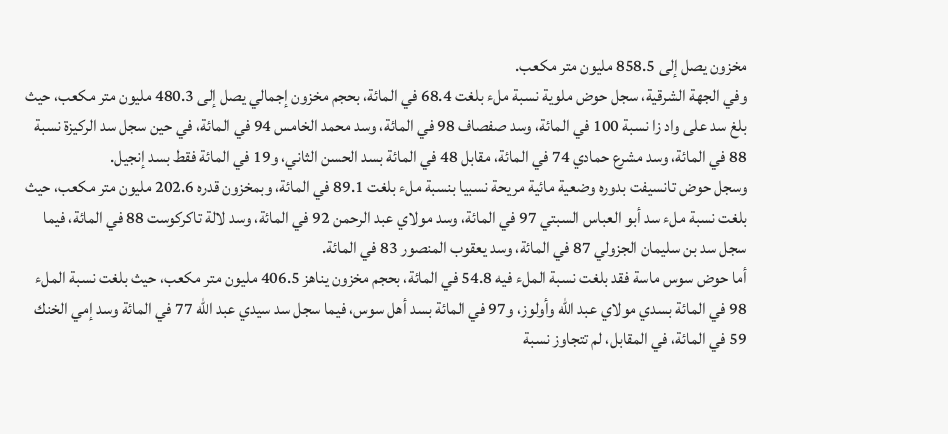مخزون يصل إلى 858.5 مليون متر مكعب.
وفي الجهة الشرقية، سجل حوض ملوية نسبة ملء بلغت 68.4 في المائة، بحجم مخزون إجمالي يصل إلى 480.3 مليون متر مكعب، حيث بلغ سد على واد زا نسبة 100 في المائة، وسد صفصاف 98 في المائة، وسد محمد الخامس 94 في المائة، في حين سجل سد الركيزة نسبة 88 في المائة، وسد مشرع حمادي 74 في المائة، مقابل 48 في المائة بسد الحسن الثاني، و19 في المائة فقط بسد إنجيل.
وسجل حوض تانسيفت بدوره وضعية مائية مريحة نسبيا بنسبة ملء بلغت 89.1 في المائة، وبمخزون قدره 202.6 مليون متر مكعب، حيث بلغت نسبة ملء سد أبو العباس السبتي 97 في المائة، وسد مولاي عبد الرحمن 92 في المائة، وسد لالة تاكركوست 88 في المائة، فيما سجل سد بن سليمان الجزولي 87 في المائة، وسد يعقوب المنصور 83 في المائة.
أما حوض سوس ماسة فقد بلغت نسبة الملء فيه 54.8 في المائة، بحجم مخزون يناهز 406.5 مليون متر مكعب، حيث بلغت نسبة الملء 98 في المائة بسدي مولاي عبد الله وأولوز، و97 في المائة بسد أهل سوس، فيما سجل سد سيدي عبد الله 77 في المائة وسد إمي الخنك 59 في المائة، في المقابل، لم تتجاوز نسبة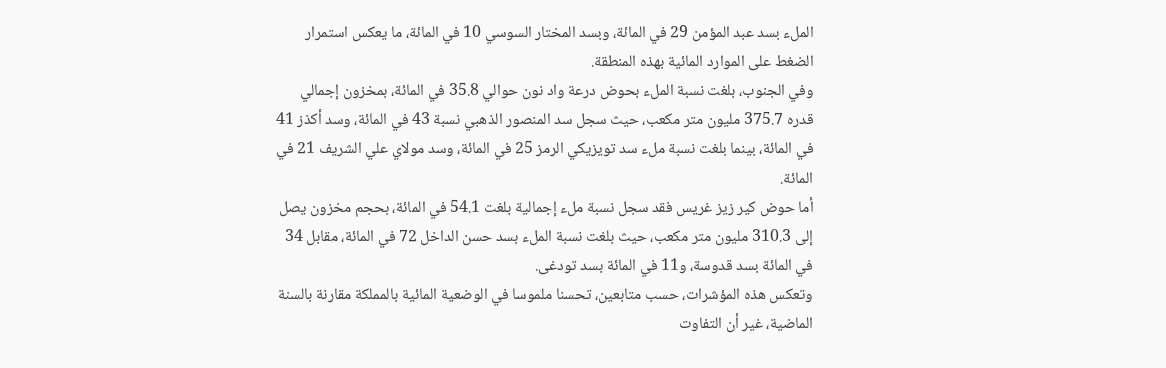الملء بسد عبد المؤمن 29 في المائة، وبسد المختار السوسي 10 في المائة، ما يعكس استمرار الضغط على الموارد المائية بهذه المنطقة.
وفي الجنوب، بلغت نسبة الملء بحوض درعة واد نون حوالي 35.8 في المائة، بمخزون إجمالي قدره 375.7 مليون متر مكعب، حيث سجل سد المنصور الذهبي نسبة 43 في المائة، وسد أكذز 41 في المائة، بينما بلغت نسبة ملء سد تويزيكي الرمز 25 في المائة، وسد مولاي علي الشريف 21 في المائة.
أما حوض كير زيز غريس فقد سجل نسبة ملء إجمالية بلغت 54.1 في المائة، بحجم مخزون يصل إلى 310.3 مليون متر مكعب، حيث بلغت نسبة الملء بسد حسن الداخل 72 في المائة، مقابل 34 في المائة بسد قدوسة، و11 في المائة بسد تودغى.
وتعكس هذه المؤشرات، حسب متابعين، تحسنا ملموسا في الوضعية المائية بالمملكة مقارنة بالسنة الماضية، غير أن التفاوت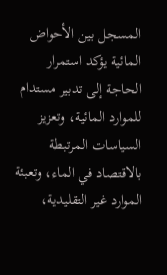المسجل بين الأحواض المائية يؤكد استمرار الحاجة إلى تدبير مستدام للموارد المائية، وتعزيز السياسات المرتبطة بالاقتصاد في الماء، وتعبئة الموارد غير التقليدية،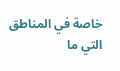خاصة في المناطق التي ما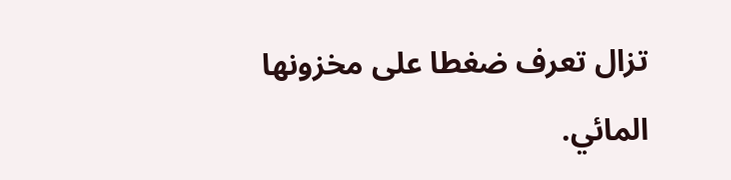تزال تعرف ضغطا على مخزونها المائي.